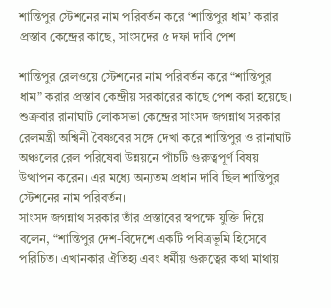শান্তিপুর স্টেশনের নাম পরিবর্তন করে ‘শান্তিপুর ধাম’ করার প্রস্তাব কেন্দ্রের কাছে, সাংসদের ৫ দফা দাবি পেশ

শান্তিপুর রেলওয়ে স্টেশনের নাম পরিবর্তন করে “শান্তিপুর ধাম” করার প্রস্তাব কেন্দ্রীয় সরকারের কাছে পেশ করা হয়েছে। শুক্রবার রানাঘাট লোকসভা কেন্দ্রের সাংসদ জগন্নাথ সরকার রেলমন্ত্রী অশ্বিনী বৈষ্ণবের সঙ্গে দেখা করে শান্তিপুর ও রানাঘাট অঞ্চলের রেল পরিষেবা উন্নয়নে পাঁচটি গুরুত্বপূর্ণ বিষয় উত্থাপন করেন। এর মধ্যে অন্যতম প্রধান দাবি ছিল শান্তিপুর স্টেশনের নাম পরিবর্তন।
সাংসদ জগন্নাথ সরকার তাঁর প্রস্তাবের স্বপক্ষে যুক্তি দিয়ে বলেন, “শান্তিপুর দেশ-বিদেশে একটি পবিত্রভূমি হিসেবে পরিচিত। এখানকার ঐতিহ্য এবং ধর্মীয় গুরুত্বের কথা মাথায়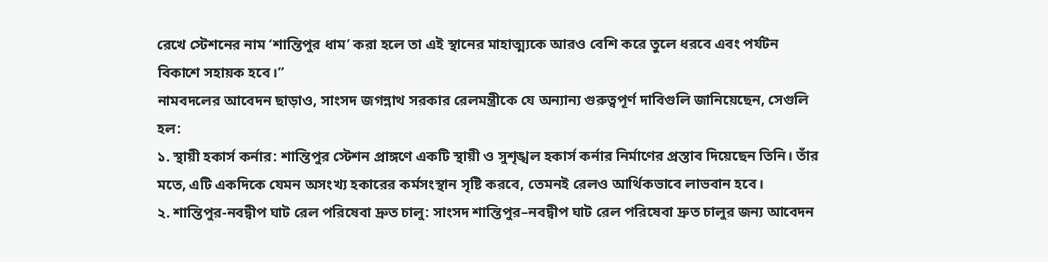রেখে স্টেশনের নাম ‘শান্তিপুর ধাম’ করা হলে তা এই স্থানের মাহাত্ম্যকে আরও বেশি করে তুলে ধরবে এবং পর্যটন বিকাশে সহায়ক হবে।”
নামবদলের আবেদন ছাড়াও, সাংসদ জগন্নাথ সরকার রেলমন্ত্রীকে যে অন্যান্য গুরুত্বপূর্ণ দাবিগুলি জানিয়েছেন, সেগুলি হল:
১. স্থায়ী হকার্স কর্নার: শান্তিপুর স্টেশন প্রাঙ্গণে একটি স্থায়ী ও সুশৃঙ্খল হকার্স কর্নার নির্মাণের প্রস্তাব দিয়েছেন তিনি। তাঁর মতে, এটি একদিকে যেমন অসংখ্য হকারের কর্মসংস্থান সৃষ্টি করবে, তেমনই রেলও আর্থিকভাবে লাভবান হবে।
২. শান্তিপুর-নবদ্বীপ ঘাট রেল পরিষেবা দ্রুত চালু: সাংসদ শান্তিপুর–নবদ্বীপ ঘাট রেল পরিষেবা দ্রুত চালুর জন্য আবেদন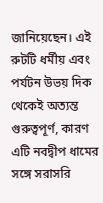জানিয়েছেন। এই রুটটি ধর্মীয় এবং পর্যটন উভয় দিক থেকেই অত্যন্ত গুরুত্বপূর্ণ, কারণ এটি নবদ্বীপ ধামের সঙ্গে সরাসরি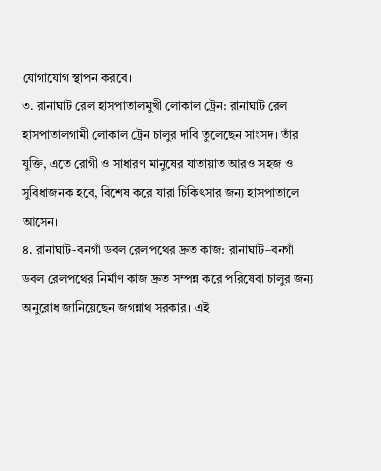যোগাযোগ স্থাপন করবে।
৩. রানাঘাট রেল হাসপাতালমুখী লোকাল ট্রেন: রানাঘাট রেল হাসপাতালগামী লোকাল ট্রেন চালুর দাবি তুলেছেন সাংসদ। তাঁর যুক্তি, এতে রোগী ও সাধারণ মানুষের যাতায়াত আরও সহজ ও সুবিধাজনক হবে, বিশেষ করে যারা চিকিৎসার জন্য হাসপাতালে আসেন।
৪. রানাঘাট-বনগাঁ ডবল রেলপথের দ্রুত কাজ: রানাঘাট–বনগাঁ ডবল রেলপথের নির্মাণ কাজ দ্রুত সম্পন্ন করে পরিষেবা চালুর জন্য অনুরোধ জানিয়েছেন জগন্নাথ সরকার। এই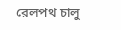রেলপথ চালু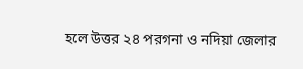হলে উত্তর ২৪ পরগনা ও নদিয়া জেলার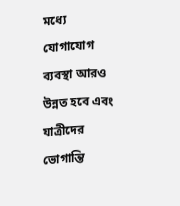মধ্যে যোগাযোগ ব্যবস্থা আরও উন্নত হবে এবং যাত্রীদের ভোগান্তি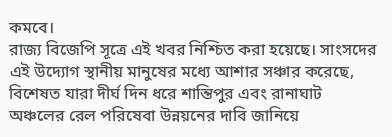কমবে।
রাজ্য বিজেপি সূত্রে এই খবর নিশ্চিত করা হয়েছে। সাংসদের এই উদ্যোগ স্থানীয় মানুষের মধ্যে আশার সঞ্চার করেছে, বিশেষত যারা দীর্ঘ দিন ধরে শান্তিপুর এবং রানাঘাট অঞ্চলের রেল পরিষেবা উন্নয়নের দাবি জানিয়ে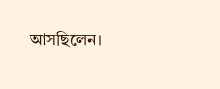আসছিলেন।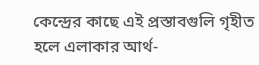কেন্দ্রের কাছে এই প্রস্তাবগুলি গৃহীত হলে এলাকার আর্থ-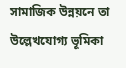সামাজিক উন্নয়নে তা উল্লেখযোগ্য ভূমিকা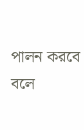পালন করবে বলে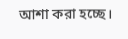আশা করা হচ্ছে।